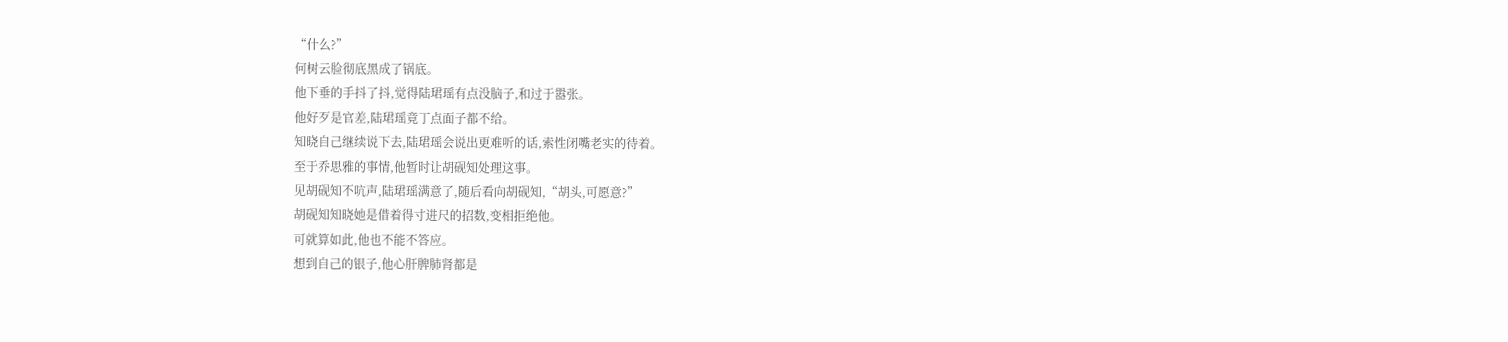“什么?”
何树云脸彻底黑成了锅底。
他下垂的手抖了抖,觉得陆珺瑶有点没脑子,和过于嚣张。
他好歹是官差,陆珺瑶竟丁点面子都不给。
知晓自己继续说下去,陆珺瑶会说出更难听的话,索性闭嘴老实的待着。
至于乔思雅的事情,他暂时让胡砚知处理这事。
见胡砚知不吭声,陆珺瑶满意了,随后看向胡砚知,“胡头,可愿意?”
胡砚知知晓她是借着得寸进尺的招数,变相拒绝他。
可就算如此,他也不能不答应。
想到自己的银子,他心肝脾肺肾都是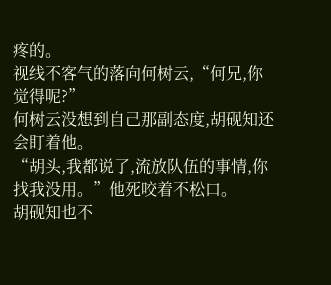疼的。
视线不客气的落向何树云,“何兄,你觉得呢?”
何树云没想到自己那副态度,胡砚知还会盯着他。
“胡头,我都说了,流放队伍的事情,你找我没用。”他死咬着不松口。
胡砚知也不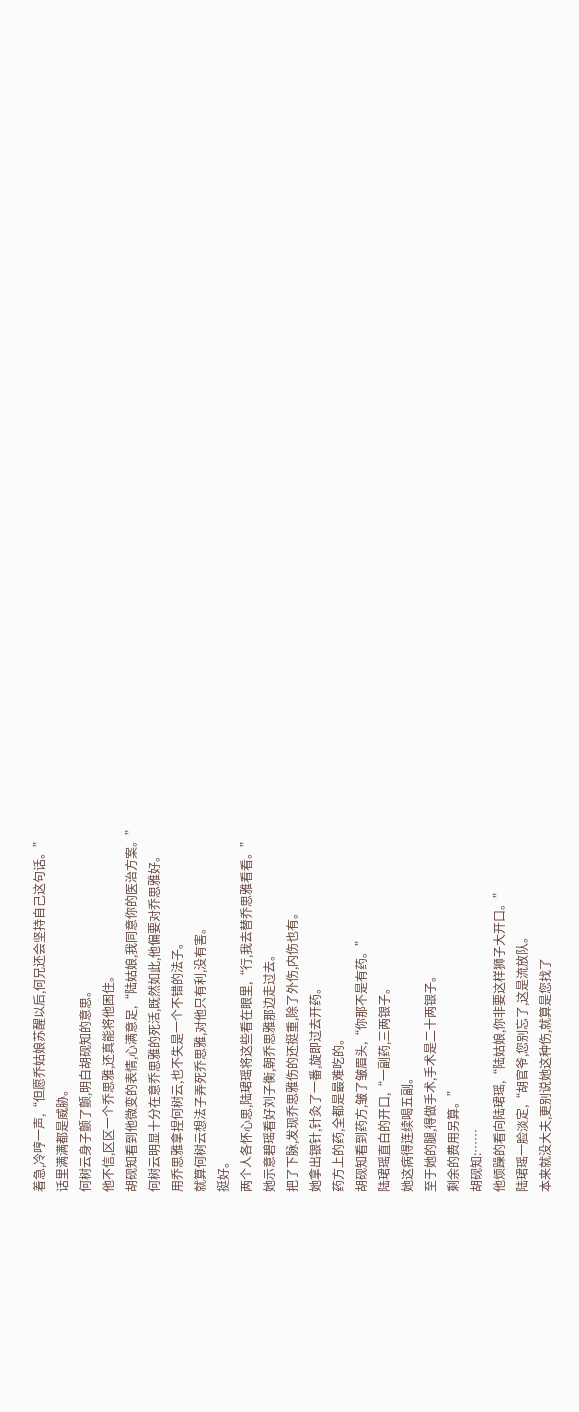着急,冷哼一声,“但愿乔姑娘苏醒以后,何兄还会坚持自己这句话。”
话里满满都是威胁。
何树云身子颤了颤,明白胡砚知的意思。
他不信,区区一个乔思雅,还真能将他困住。
胡砚知看到他微变的表情,心满意足,“陆姑娘,我同意你的医治方案。”
何树云明显十分在意乔思雅的死活,既然如此,他偏要对乔思雅好。
用乔思雅拿捏何树云,也不失是一个不错的法子。
就算何树云想法子弄死乔思雅,对他只有利,没有害。
挺好。
两个人各怀心思,陆珺瑶将这些看在眼里,“行,我去替乔思雅看看。”
她示意碧瑶看好刘子衡,朝乔思雅那边走过去。
把了下脉,发现乔思雅伤的还挺重,除了外伤,内伤也有。
她拿出银针,针灸了一番,旋即过去开药。
药方上的药,全都是最难吃的。
胡砚知看到药方,皱了皱眉头,“你那不是有药。”
陆珺瑶直白的开口,“一副药,三两银子。
她这病得连续喝五副。
至于她的腿,得做手术,手术是二十两银子。
剩余的费用另算。”
胡砚知:……
他烦躁的看向陆珺瑶,“陆姑娘,你非要这样狮子大开口。”
陆珺瑶一脸淡定,“胡官爷,您别忘了,这是流放队。
本来就没大夫,更别说她这种伤,就算是您找了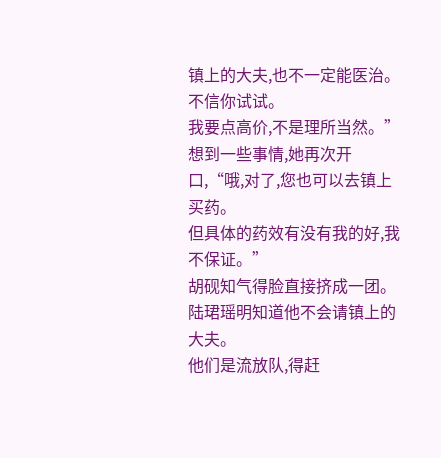镇上的大夫,也不一定能医治。
不信你试试。
我要点高价,不是理所当然。”
想到一些事情,她再次开口,“哦,对了,您也可以去镇上买药。
但具体的药效有没有我的好,我不保证。”
胡砚知气得脸直接挤成一团。
陆珺瑶明知道他不会请镇上的大夫。
他们是流放队,得赶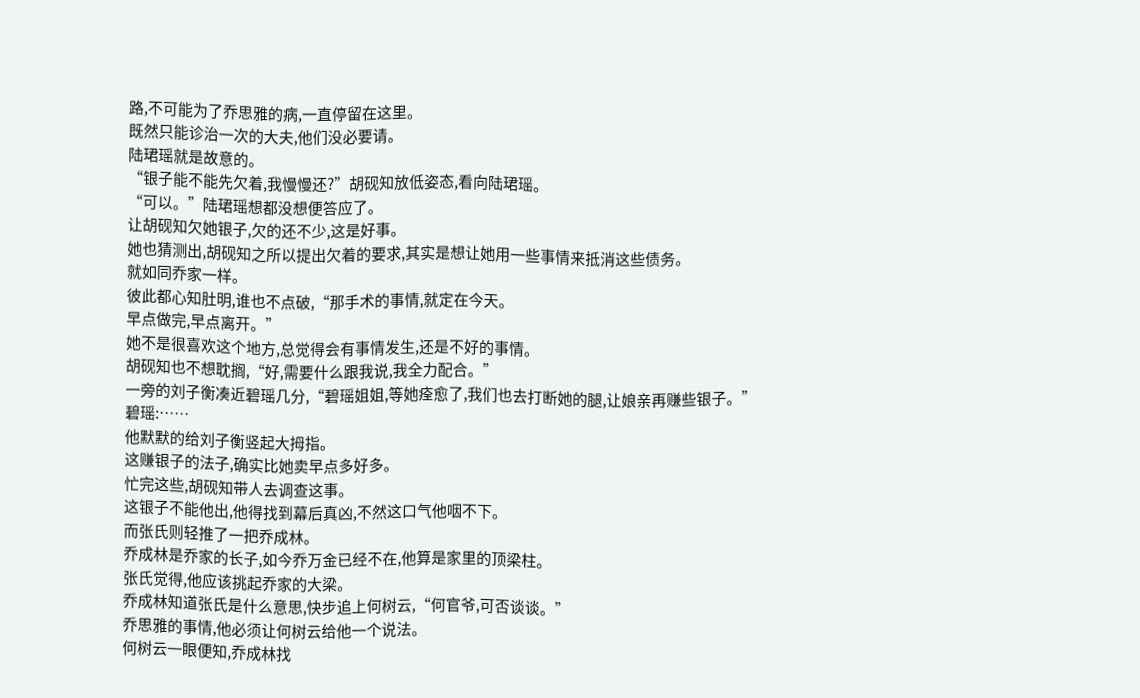路,不可能为了乔思雅的病,一直停留在这里。
既然只能诊治一次的大夫,他们没必要请。
陆珺瑶就是故意的。
“银子能不能先欠着,我慢慢还?”胡砚知放低姿态,看向陆珺瑶。
“可以。”陆珺瑶想都没想便答应了。
让胡砚知欠她银子,欠的还不少,这是好事。
她也猜测出,胡砚知之所以提出欠着的要求,其实是想让她用一些事情来抵消这些债务。
就如同乔家一样。
彼此都心知肚明,谁也不点破,“那手术的事情,就定在今天。
早点做完,早点离开。”
她不是很喜欢这个地方,总觉得会有事情发生,还是不好的事情。
胡砚知也不想耽搁,“好,需要什么跟我说,我全力配合。”
一旁的刘子衡凑近碧瑶几分,“碧瑶姐姐,等她痊愈了,我们也去打断她的腿,让娘亲再赚些银子。”
碧瑶:……
他默默的给刘子衡竖起大拇指。
这赚银子的法子,确实比她卖早点多好多。
忙完这些,胡砚知带人去调查这事。
这银子不能他出,他得找到幕后真凶,不然这口气他咽不下。
而张氏则轻推了一把乔成林。
乔成林是乔家的长子,如今乔万金已经不在,他算是家里的顶梁柱。
张氏觉得,他应该挑起乔家的大梁。
乔成林知道张氏是什么意思,快步追上何树云,“何官爷,可否谈谈。”
乔思雅的事情,他必须让何树云给他一个说法。
何树云一眼便知,乔成林找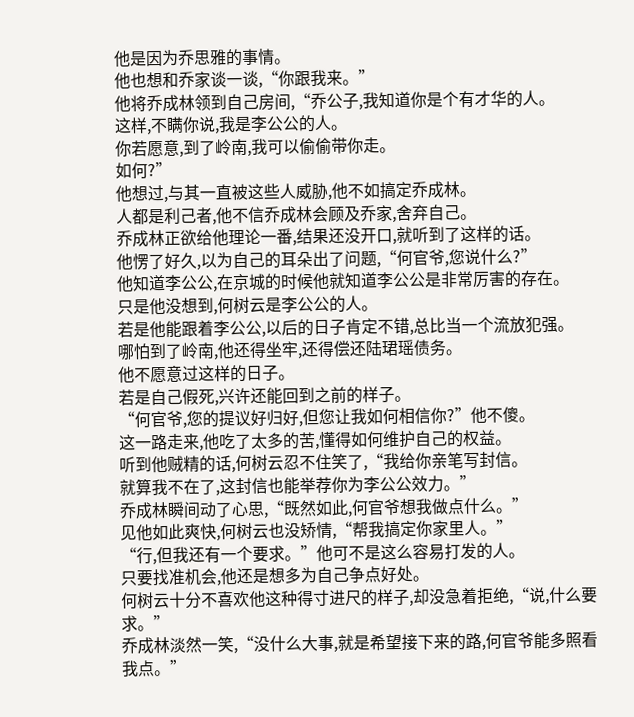他是因为乔思雅的事情。
他也想和乔家谈一谈,“你跟我来。”
他将乔成林领到自己房间,“乔公子,我知道你是个有才华的人。
这样,不瞒你说,我是李公公的人。
你若愿意,到了岭南,我可以偷偷带你走。
如何?”
他想过,与其一直被这些人威胁,他不如搞定乔成林。
人都是利己者,他不信乔成林会顾及乔家,舍弃自己。
乔成林正欲给他理论一番,结果还没开口,就听到了这样的话。
他愣了好久,以为自己的耳朵出了问题,“何官爷,您说什么?”
他知道李公公,在京城的时候他就知道李公公是非常厉害的存在。
只是他没想到,何树云是李公公的人。
若是他能跟着李公公,以后的日子肯定不错,总比当一个流放犯强。
哪怕到了岭南,他还得坐牢,还得偿还陆珺瑶债务。
他不愿意过这样的日子。
若是自己假死,兴许还能回到之前的样子。
“何官爷,您的提议好归好,但您让我如何相信你?”他不傻。
这一路走来,他吃了太多的苦,懂得如何维护自己的权益。
听到他贼精的话,何树云忍不住笑了,“我给你亲笔写封信。
就算我不在了,这封信也能举荐你为李公公效力。”
乔成林瞬间动了心思,“既然如此,何官爷想我做点什么。”
见他如此爽快,何树云也没矫情,“帮我搞定你家里人。”
“行,但我还有一个要求。”他可不是这么容易打发的人。
只要找准机会,他还是想多为自己争点好处。
何树云十分不喜欢他这种得寸进尺的样子,却没急着拒绝,“说,什么要求。”
乔成林淡然一笑,“没什么大事,就是希望接下来的路,何官爷能多照看我点。”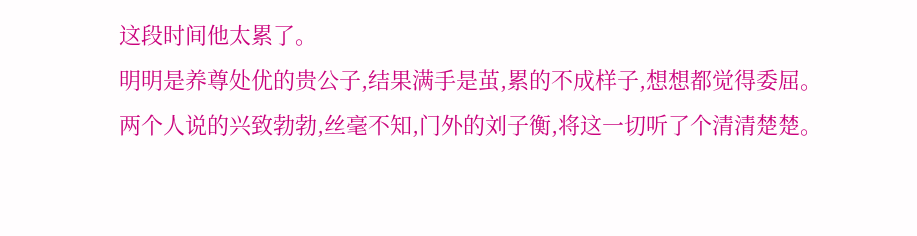这段时间他太累了。
明明是养尊处优的贵公子,结果满手是茧,累的不成样子,想想都觉得委屈。
两个人说的兴致勃勃,丝毫不知,门外的刘子衡,将这一切听了个清清楚楚。